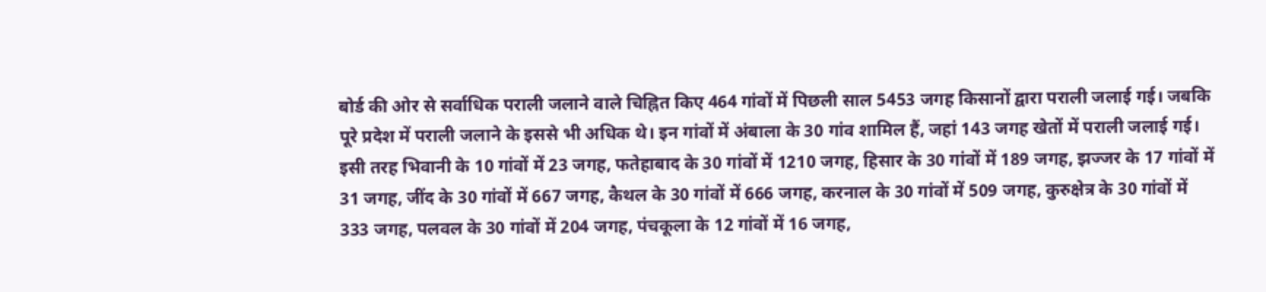बोर्ड की ओर से सर्वाधिक पराली जलाने वाले चिह्नित किए 464 गांवों में पिछली साल 5453 जगह किसानों द्वारा पराली जलाई गई। जबकि पूरे प्रदेश में पराली जलाने के इससे भी अधिक थे। इन गांवों में अंबाला के 30 गांव शामिल हैं, जहां 143 जगह खेतों में पराली जलाई गई।
इसी तरह भिवानी के 10 गांवों में 23 जगह, फतेहाबाद के 30 गांवों में 1210 जगह, हिसार के 30 गांवों में 189 जगह, झज्जर के 17 गांवों में 31 जगह, जींद के 30 गांवों में 667 जगह, कैथल के 30 गांवों में 666 जगह, करनाल के 30 गांवों में 509 जगह, कुरुक्षेत्र के 30 गांवों में 333 जगह, पलवल के 30 गांवों में 204 जगह, पंचकूला के 12 गांवों में 16 जगह,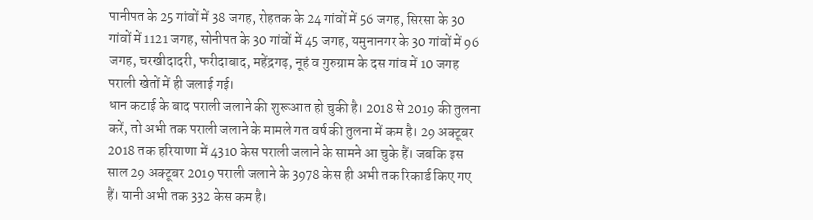पानीपत के 25 गांवों में 38 जगह, रोहतक के 24 गांवों में 56 जगह, सिरसा के 30 गांवों में 1121 जगह, सोनीपत के 30 गांवों में 45 जगह, यमुनानगर के 30 गांवों में 96 जगह, चरखीदादरी, फरीदाबाद, महेंद्रगढ़, नूहं व गुरुग्राम के दस गांव में 10 जगह पराली खेतों में ही जलाई गई।
धान कटाई के बाद पराली जलाने की शुरूआत हो चुकी है। 2018 से 2019 की तुलना करें, तो अभी तक पराली जलाने के मामले गत वर्ष की तुलना में कम है। 29 अक्टूबर 2018 तक हरियाणा में 4310 केस पराली जलाने के सामने आ चुके हैं। जबकि इस साल 29 अक्टूबर 2019 पराली जलाने के 3978 केस ही अभी तक रिकार्ड किए गए हैं। यानी अभी तक 332 केस कम है।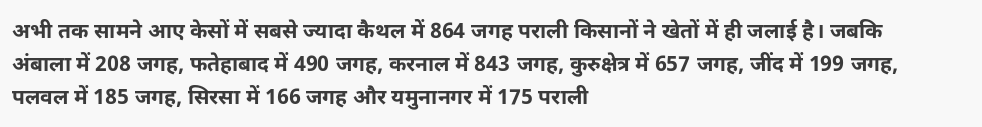अभी तक सामने आए केसों में सबसे ज्यादा कैथल में 864 जगह पराली किसानों ने खेतों में ही जलाई है। जबकि अंबाला में 208 जगह, फतेहाबाद में 490 जगह, करनाल में 843 जगह, कुरुक्षेत्र में 657 जगह, जींद में 199 जगह, पलवल में 185 जगह, सिरसा में 166 जगह और यमुनानगर में 175 पराली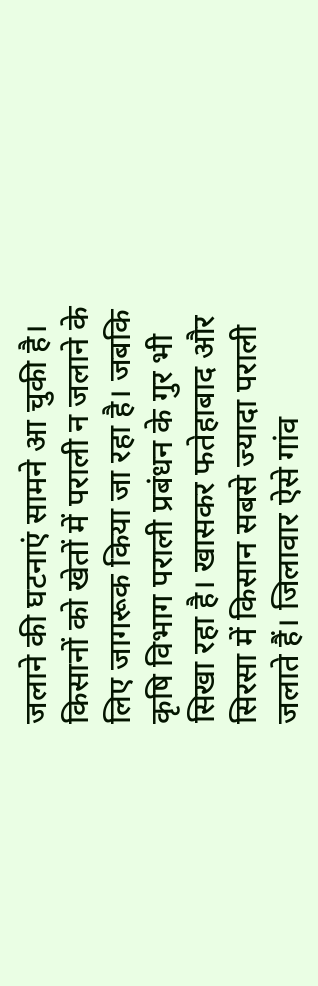जलाने की घटनाएं सामने आ चुकी है।
किसानों को खेतों में पराली न जलाने के लिए जागरूक किया जा रहा है। जबकि कृषि विभाग पराली प्रबंधन के गुर भी सिखा रहा है। खासकर फतेहाबाद और सिरसा में किसान सबसे ज्यादा पराली जलाते हैं। जिलावार ऐसे गांव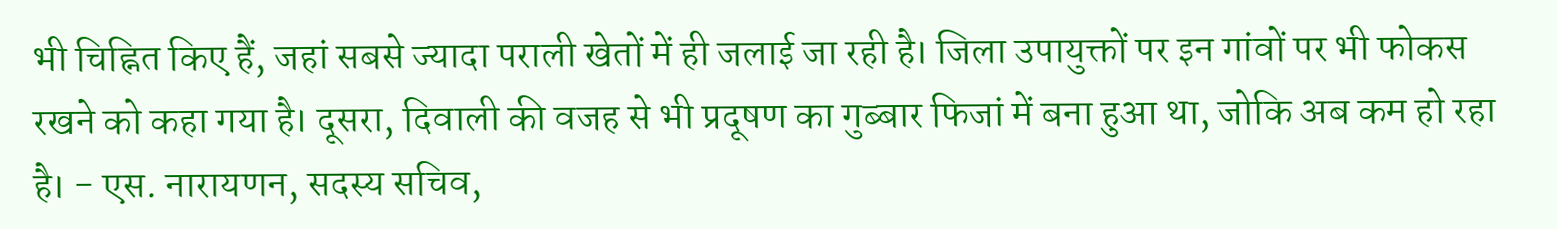भी चिह्नित किए हैं, जहां सबसे ज्यादा पराली खेतों में ही जलाई जा रही है। जिला उपायुक्तों पर इन गांवों पर भी फोकस रखने को कहा गया है। दूसरा, दिवाली की वजह से भी प्रदूषण का गुब्बार फिजां में बना हुआ था, जोकि अब कम हो रहा है। - एस. नारायणन, सदस्य सचिव,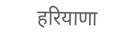हरियाणा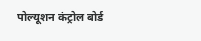पोल्यूशन कंट्रोल बोर्ड